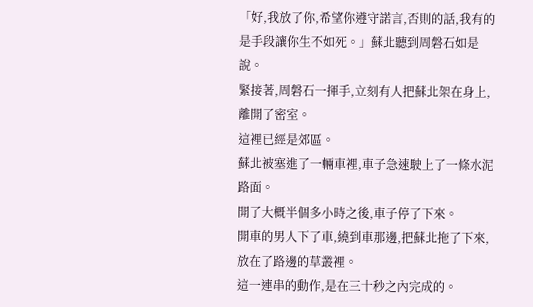「好,我放了你,希望你遵守諾言,否則的話,我有的是手段讓你生不如死。」蘇北聽到周磐石如是說。
緊接著,周磐石一揮手,立刻有人把蘇北架在身上,離開了密室。
這裡已經是郊區。
蘇北被塞進了一輛車裡,車子急速駛上了一條水泥路面。
開了大概半個多小時之後,車子停了下來。
開車的男人下了車,繞到車那邊,把蘇北拖了下來,放在了路邊的草叢裡。
這一連串的動作,是在三十秒之內完成的。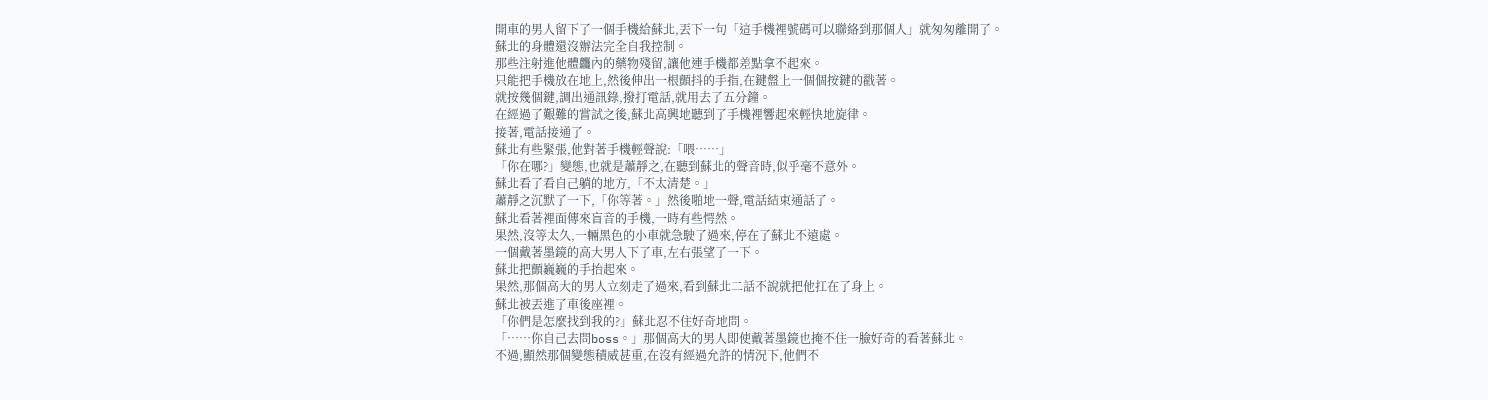開車的男人留下了一個手機給蘇北,丟下一句「這手機裡號碼可以聯絡到那個人」就匆匆離開了。
蘇北的身體還沒辦法完全自我控制。
那些注射進他體龘內的藥物殘留,讓他連手機都差點拿不起來。
只能把手機放在地上,然後伸出一根顫抖的手指,在鍵盤上一個個按鍵的戳著。
就按幾個鍵,調出通訊錄,撥打電話,就用去了五分鐘。
在經過了艱難的嘗試之後,蘇北高興地聽到了手機裡響起來輕快地旋律。
接著,電話接通了。
蘇北有些緊張,他對著手機輕聲說:「喂……」
「你在哪?」變態,也就是蕭靜之,在聽到蘇北的聲音時,似乎毫不意外。
蘇北看了看自己躺的地方,「不太清楚。」
蕭靜之沉默了一下,「你等著。」然後啪地一聲,電話結束通話了。
蘇北看著裡面傳來盲音的手機,一時有些愕然。
果然,沒等太久,一輛黑色的小車就急駛了過來,停在了蘇北不遠處。
一個戴著墨鏡的高大男人下了車,左右張望了一下。
蘇北把顫巍巍的手抬起來。
果然,那個高大的男人立刻走了過來,看到蘇北二話不說就把他扛在了身上。
蘇北被丟進了車後座裡。
「你們是怎麼找到我的?」蘇北忍不住好奇地問。
「……你自己去問boss。」那個高大的男人即使戴著墨鏡也掩不住一臉好奇的看著蘇北。
不過,顯然那個變態積威甚重,在沒有經過允許的情況下,他們不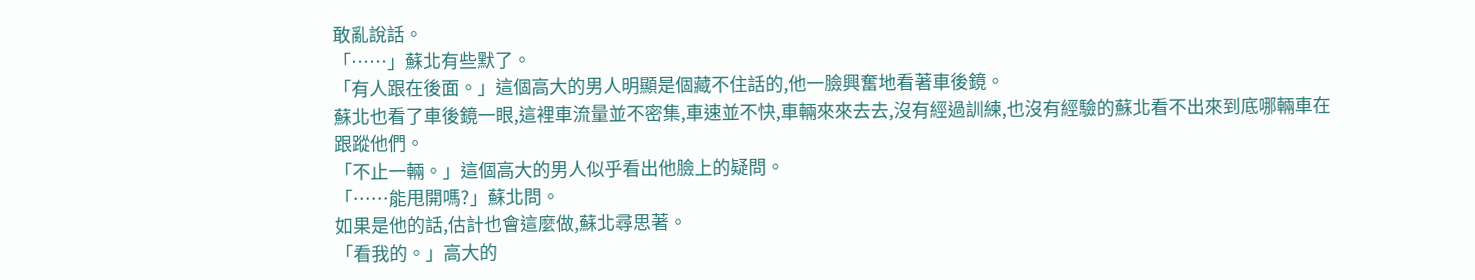敢亂說話。
「……」蘇北有些默了。
「有人跟在後面。」這個高大的男人明顯是個藏不住話的,他一臉興奮地看著車後鏡。
蘇北也看了車後鏡一眼,這裡車流量並不密集,車速並不快,車輛來來去去,沒有經過訓練,也沒有經驗的蘇北看不出來到底哪輛車在跟蹤他們。
「不止一輛。」這個高大的男人似乎看出他臉上的疑問。
「……能甩開嗎?」蘇北問。
如果是他的話,估計也會這麼做,蘇北尋思著。
「看我的。」高大的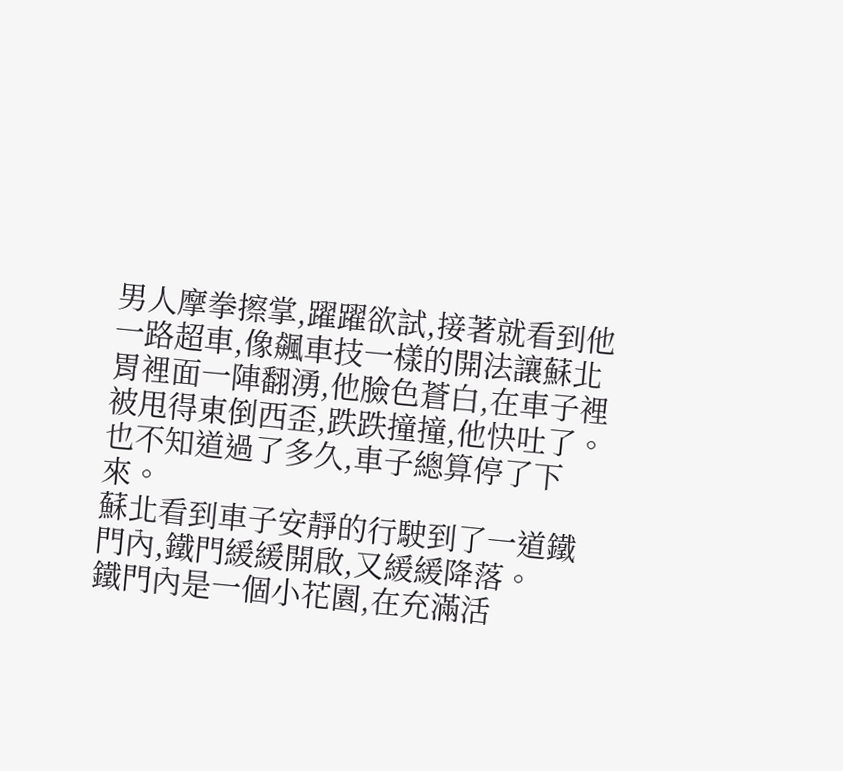男人摩拳擦掌,躍躍欲試,接著就看到他一路超車,像飆車技一樣的開法讓蘇北胃裡面一陣翻湧,他臉色蒼白,在車子裡被甩得東倒西歪,跌跌撞撞,他快吐了。
也不知道過了多久,車子總算停了下來。
蘇北看到車子安靜的行駛到了一道鐵門內,鐵門緩緩開啟,又緩緩降落。
鐵門內是一個小花園,在充滿活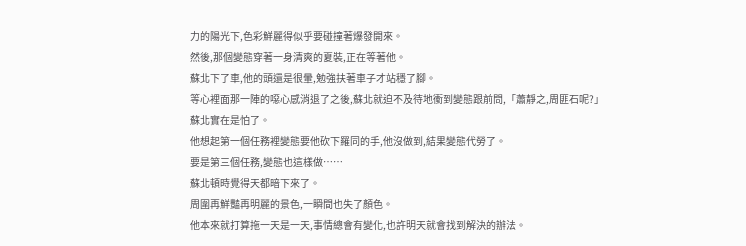力的陽光下,色彩鮮麗得似乎要碰撞著爆發開來。
然後,那個變態穿著一身清爽的夏裝,正在等著他。
蘇北下了車,他的頭還是很暈,勉強扶著車子才站穩了腳。
等心裡面那一陣的噁心感消退了之後,蘇北就迫不及待地衝到變態跟前問,「蕭靜之,周匪石呢?」
蘇北實在是怕了。
他想起第一個任務裡變態要他砍下羅同的手,他沒做到,結果變態代勞了。
要是第三個任務,變態也這樣做……
蘇北頓時覺得天都暗下來了。
周圍再鮮豔再明麗的景色,一瞬間也失了顏色。
他本來就打算拖一天是一天,事情總會有變化,也許明天就會找到解決的辦法。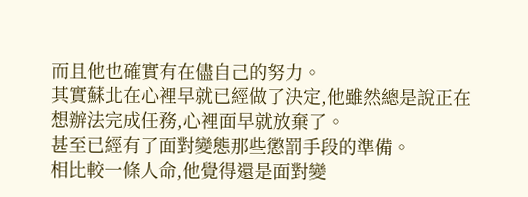而且他也確實有在儘自己的努力。
其實蘇北在心裡早就已經做了決定,他雖然總是說正在想辦法完成任務,心裡面早就放棄了。
甚至已經有了面對變態那些懲罰手段的準備。
相比較一條人命,他覺得還是面對變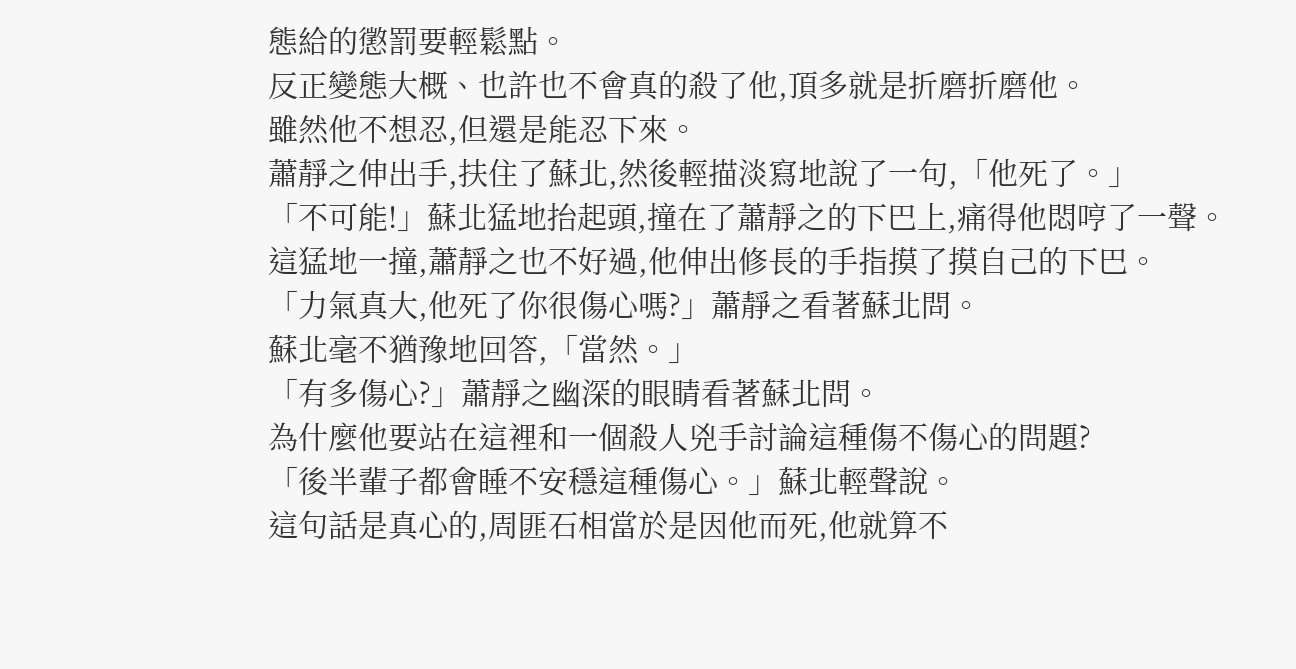態給的懲罰要輕鬆點。
反正變態大概、也許也不會真的殺了他,頂多就是折磨折磨他。
雖然他不想忍,但還是能忍下來。
蕭靜之伸出手,扶住了蘇北,然後輕描淡寫地說了一句,「他死了。」
「不可能!」蘇北猛地抬起頭,撞在了蕭靜之的下巴上,痛得他悶哼了一聲。
這猛地一撞,蕭靜之也不好過,他伸出修長的手指摸了摸自己的下巴。
「力氣真大,他死了你很傷心嗎?」蕭靜之看著蘇北問。
蘇北毫不猶豫地回答,「當然。」
「有多傷心?」蕭靜之幽深的眼睛看著蘇北問。
為什麼他要站在這裡和一個殺人兇手討論這種傷不傷心的問題?
「後半輩子都會睡不安穩這種傷心。」蘇北輕聲說。
這句話是真心的,周匪石相當於是因他而死,他就算不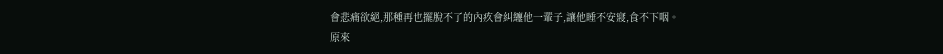會悲痛欲絕,那種再也擺脫不了的內疚會糾纏他一輩子,讓他睡不安寢,食不下咽。
原來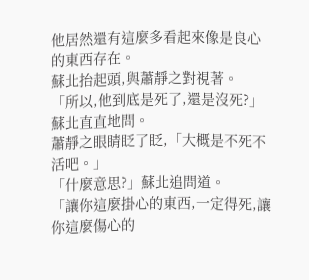他居然還有這麼多看起來像是良心的東西存在。
蘇北抬起頭,與蕭靜之對視著。
「所以,他到底是死了,還是沒死?」蘇北直直地問。
蕭靜之眼睛眨了眨,「大概是不死不活吧。」
「什麼意思?」蘇北追問道。
「讓你這麼掛心的東西,一定得死,讓你這麼傷心的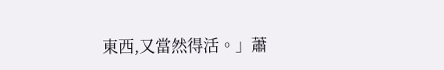東西,又當然得活。」蕭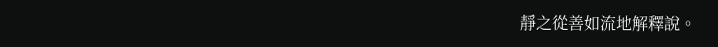靜之從善如流地解釋說。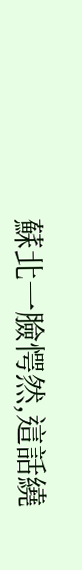蘇北一臉愕然,這話繞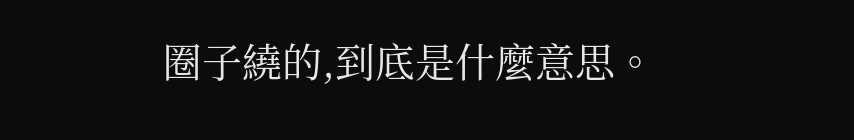圈子繞的,到底是什麼意思。